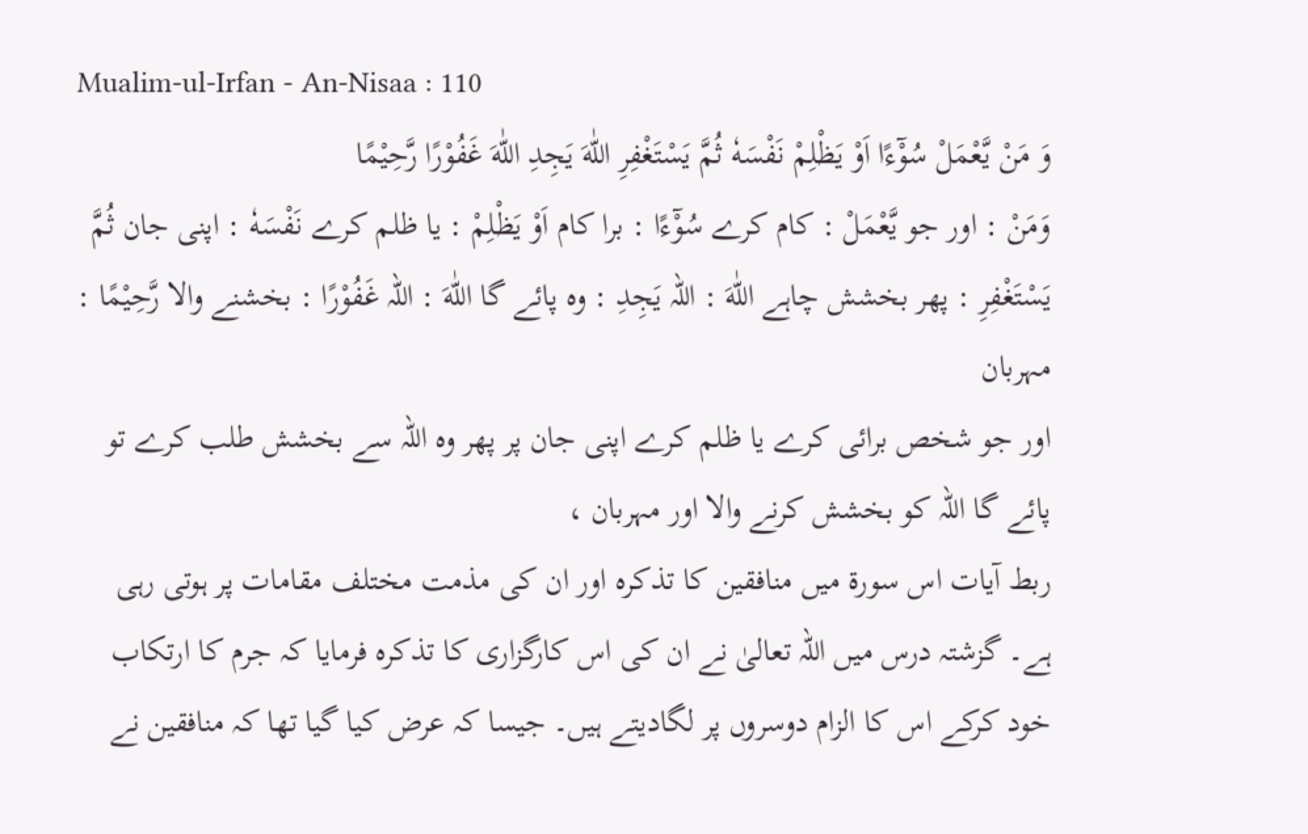Mualim-ul-Irfan - An-Nisaa : 110
وَ مَنْ یَّعْمَلْ سُوْٓءًا اَوْ یَظْلِمْ نَفْسَهٗ ثُمَّ یَسْتَغْفِرِ اللّٰهَ یَجِدِ اللّٰهَ غَفُوْرًا رَّحِیْمًا
وَمَنْ : اور جو يَّعْمَلْ : کام کرے سُوْٓءًا : برا کام اَوْ يَظْلِمْ : یا ظلم کرے نَفْسَهٗ : اپنی جان ثُمَّ يَسْتَغْفِرِ : پھر بخشش چاہے اللّٰهَ : اللہ يَجِدِ : وہ پائے گا اللّٰهَ : اللہ غَفُوْرًا : بخشنے والا رَّحِيْمًا : مہربان
اور جو شخص برائی کرے یا ظلم کرے اپنی جان پر پھر وہ اللہ سے بخشش طلب کرے تو پائے گا اللہ کو بخشش کرنے والا اور مہربان ،
ربط آیات اس سورة میں منافقین کا تذکرہ اور ان کی مذمت مختلف مقامات پر ہوتی رہی ہے۔ گزشتہ درس میں اللہ تعالیٰ نے ان کی اس کارگزاری کا تذکرہ فرمایا کہ جرم کا ارتکاب خود کرکے اس کا الزام دوسروں پر لگادیتے ہیں۔ جیسا کہ عرض کیا گیا تھا کہ منافقین نے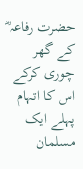حضرت رفاعہ ؓ کے گھر چوری کرکے اس کا اتہام پہلے ایک مسلمان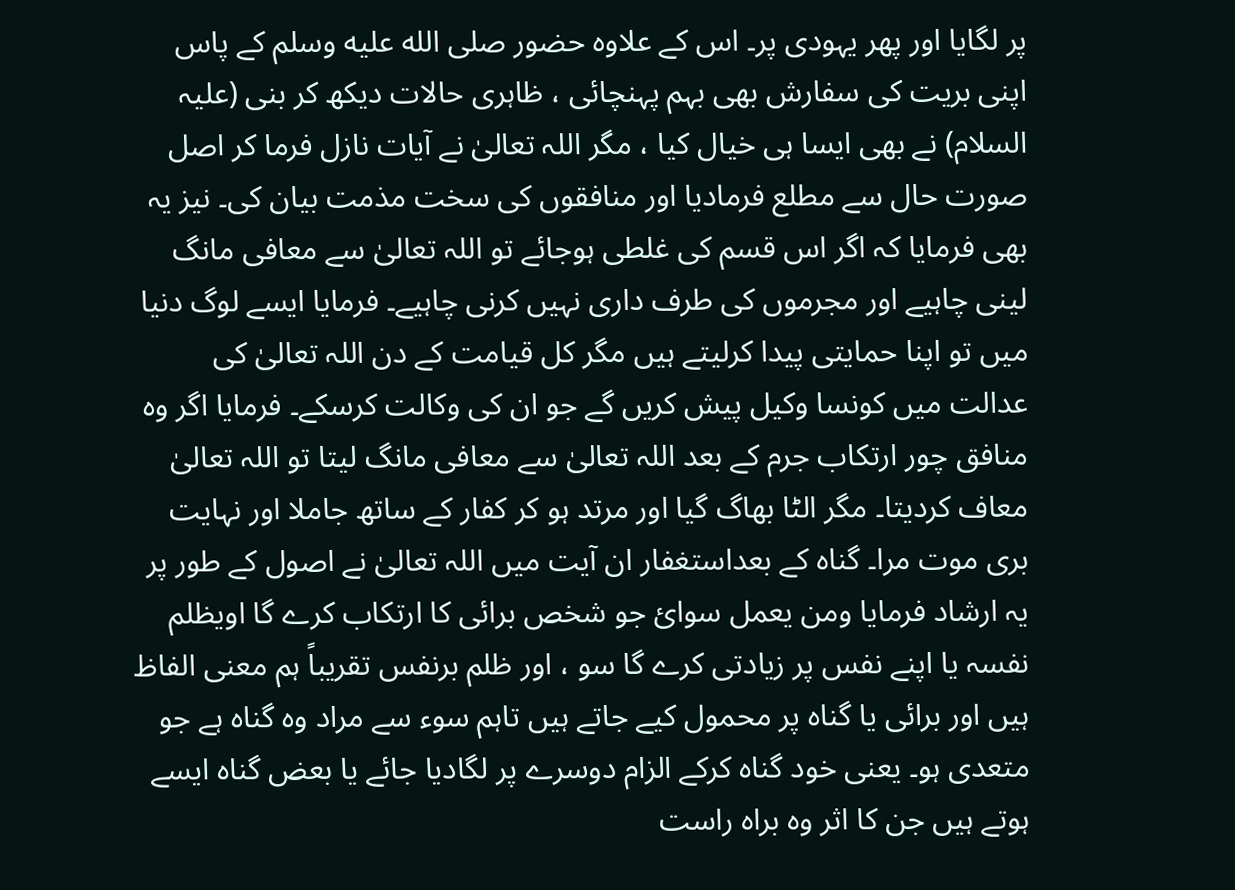پر لگایا اور پھر یہودی پر۔ اس کے علاوہ حضور صلى الله عليه وسلم کے پاس اپنی بریت کی سفارش بھی بہم پہنچائی ، ظاہری حالات دیکھ کر بنی (علیہ السلام) نے بھی ایسا ہی خیال کیا ، مگر اللہ تعالیٰ نے آیات نازل فرما کر اصل صورت حال سے مطلع فرمادیا اور منافقوں کی سخت مذمت بیان کی۔ نیز یہ بھی فرمایا کہ اگر اس قسم کی غلطی ہوجائے تو اللہ تعالیٰ سے معافی مانگ لینی چاہیے اور مجرموں کی طرف داری نہیں کرنی چاہیے۔ فرمایا ایسے لوگ دنیا میں تو اپنا حمایتی پیدا کرلیتے ہیں مگر کل قیامت کے دن اللہ تعالیٰ کی عدالت میں کونسا وکیل پیش کریں گے جو ان کی وکالت کرسکے۔ فرمایا اگر وہ منافق چور ارتکاب جرم کے بعد اللہ تعالیٰ سے معافی مانگ لیتا تو اللہ تعالیٰ معاف کردیتا۔ مگر الٹا بھاگ گیا اور مرتد ہو کر کفار کے ساتھ جاملا اور نہایت بری موت مرا۔ گناہ کے بعداستغفار ان آیت میں اللہ تعالیٰ نے اصول کے طور پر یہ ارشاد فرمایا ومن یعمل سوائ جو شخص برائی کا ارتکاب کرے گا اویظلم نفسہ یا اپنے نفس پر زیادتی کرے گا سو ، اور ظلم برنفس تقریباً ہم معنی الفاظ ہیں اور برائی یا گناہ پر محمول کیے جاتے ہیں تاہم سوء سے مراد وہ گناہ ہے جو متعدی ہو۔ یعنی خود گناہ کرکے الزام دوسرے پر لگادیا جائے یا بعض گناہ ایسے ہوتے ہیں جن کا اثر وہ براہ راست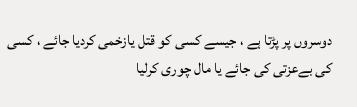دوسروں پر پڑتا ہے ، جیسے کسی کو قتل یازخمی کردیا جائے ، کسی کی بےعزتی کی جائے یا مال چوری کرلیا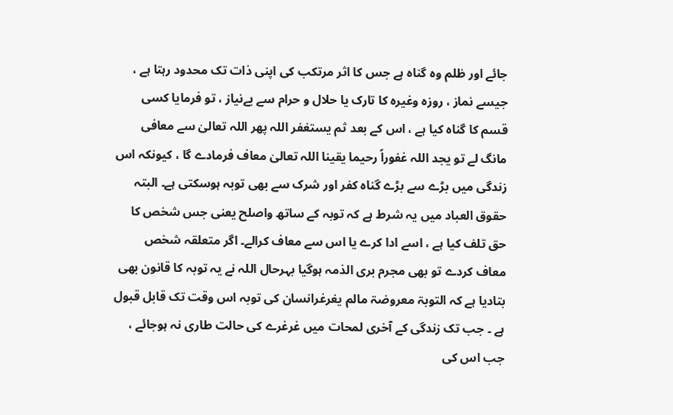جائے اور ظلم وہ گناہ ہے جس کا اثر مرتکب کی اپنی ذات تک محدود رہتا ہے ، جیسے نماز ، روزہ وغیرہ کا تارک یا حلال و حرام سے بےنیاز ، تو فرمایا کسی قسم کا گناہ کیا ہے ، اس کے بعد ثم یستغفر اللہ پھر اللہ تعالیٰ سے معافی مانگ لے تو یجد اللہ غفوراً رحیما یقینا اللہ تعالیٰ معاف فرمادے گا ، کیونکہ اس زندگی میں بڑے سے بڑے گناہ کفر اور شرک سے بھی توبہ ہوسکتی ہے۔ البتہ حقوق العباد میں یہ شرط ہے کہ توبہ کے ساتھ واصلح یعنی جس شخص کا حق تلف کیا ہے ، اسے ادا کرے یا اس سے معاف کرالے۔ اگر متعلقہ شخص معاف کردے تو بھی مجرم بری الذمہ ہوگیا بہرحال اللہ نے یہ توبہ کا قانون بھی بتادیا ہے کہ التوبۃ معروضۃ مالم یغرغرانسان کی توبہ اس وقت تک قابل قبول ہے ۔ جب تک زندگی کے آخری لمحات میں غرغرے کی حالت طاری نہ ہوجائے ، جب اس کی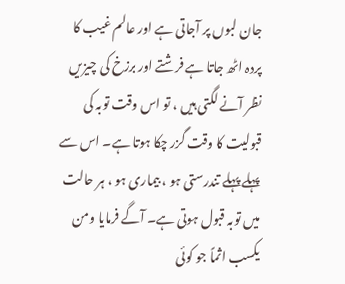جان لبوں پر آجاتی ہے اور عالم غیب کا پردہ اٹھ جاتا ہے فرشتے اور برزخ کی چیزیں نظر آنے لگتی ہیں ، تو اس وقت توبہ کی قبولیت کا وقت گزر چکا ہوتا ہے۔ اس سے پہلے پہلے تندرستی ہو ، بیماری ہو ، ہر حالت میں توبہ قبول ہوتی ہے۔ آگے فرمایا ومن یکسب اثماً جو کوئی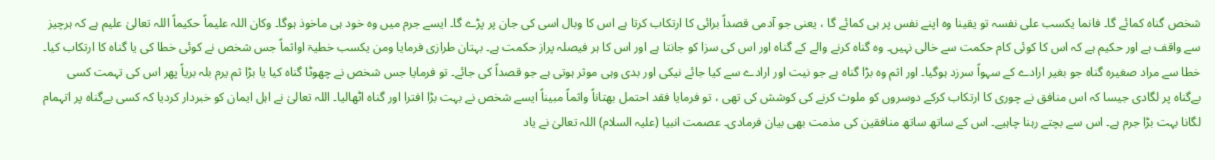شخص گناہ کمائے گا۔ فانما یکسب علی نفسہ تو یقینا وہ اپنے نفس پر ہی کمائے گا ، یعنی جو آدمی قصداً برائی کا ارتکاب کرتا ہے اس کا وبال اسی کی جان پر پڑے گا۔ ایسے جرم میں وہ خود ہی ماخوذ ہوگا۔ وکان اللہ علیماً حکیماً اللہ تعالیٰ علیم ہے کہ ہرچیز سے واقف ہے اور حکیم ہے کہ اس کا کوئی کام حکمت سے خالی نہیں۔ وہ گناہ کرنے والے کے گناہ اور اس کی سزا کو جانتا ہے اور اس کا ہر فیصلہ پراز حکمت ہے۔ بہتان طرازی فرمایا ومن یکسب خطیۃ اواثماً جس شخص نے کوئی خطا کی یا گناہ کا ارتکاب کیا۔ خطا سے مراد صغیرہ گناہ جو بغیر ارادے کے سہواً سرزد ہوگیا۔ اور اثم وہ بڑا گناہ ہے جو نیت اور ارادے سے کیا جائے نیکی اور بدی وہی موثر ہوتی ہے جو قصداً کی جائے۔ تو فرمایا جس شخص نے چھوٹا گناہ کیا یا بڑا ثم یرم بلہ بریاً پھر اس کی تہمت کسی بےگناہ پر لگادی جیسا کہ اس منافق نے چوری کا ارتکاب کرکے دوسروں کو ملوث کرنے کی کوشش کی تھی ، تو فرمایا فقد احتمل بھتاناً واثماً مبیناً ایسے شخص نے بہت بڑا افترا اور گناہ اٹھالیا۔ اللہ تعالیٰ نے اہل ایمان کو خبردار کردیا کہ کسی بےگناہ پر اتہمام لگانا بہت بڑا جرم ہے۔ اس سے بچتے رہنا چاہیے۔ اس کے ساتھ ساتھ منافقین کی مذمت بھی بیان فرمادی۔ عصمت انبیا (علیہ السلام) اللہ تعالیٰ نے یاد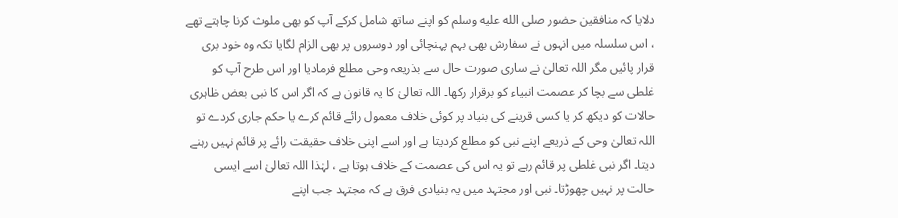دلایا کہ منافقین حضور صلى الله عليه وسلم کو اپنے ساتھ شامل کرکے آپ کو بھی ملوث کرنا چاہتے تھے ، اس سلسلہ میں انہوں نے سفارش بھی بہم پہنچائی اور دوسروں پر بھی الزام لگایا تکہ وہ خود بری قرار پائیں مگر اللہ تعالیٰ نے ساری صورت حال سے بذریعہ وحی مطلع فرمادیا اور اس طرح آپ کو غلطی سے بچا کر عصمت انبیاء کو برقرار رکھا۔ اللہ تعالیٰ کا یہ قانون ہے کہ اگر اس کا نبی بعض ظاہری حالات کو دیکھ کر یا کسی قرینے کی بنیاد پر کوئی خلاف معمول رائے قائم کرے یا حکم جاری کردے تو اللہ تعالیٰ وحی کے ذریعے اپنے نبی کو مطلع کردیتا ہے اور اسے اپنی خلاف حقیقت رائے پر قائم نہیں رہنے دیتا۔ اگر نبی غلطی پر قائم رہے تو یہ اس کی عصمت کے خلاف ہوتا ہے ، لہٰذا اللہ تعالیٰ اسے ایسی حالت پر نہیں چھوڑتا۔ نبی اور مجتہد میں یہ بنیادی فرق ہے کہ مجتہد جب اپنے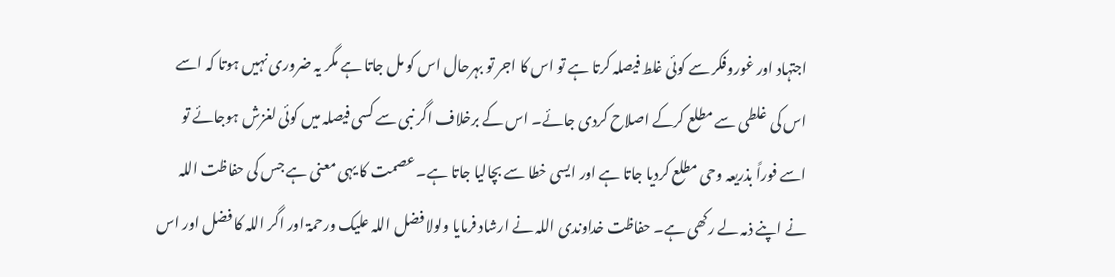اجتہاد اور غوروفکر سے کوئی غلط فیصلہ کرتا ہے تو اس کا اجر تو بہرحال اس کو مل جاتا ہے مگر یہ ضروری نہیں ہوتا کہ اسے اس کی غلطی سے مطلع کرکے اصلاح کردی جائے۔ اس کے برخلاف اگر نبی سے کسی فیصلہ میں کوئی لغزش ہوجائے تو اسے فوراً بذریعہ وحی مطلع کردیا جاتا ہے اور ایسی خطا سے بچالیا جاتا ہے۔ عصمت کا یہی معنی ہے جس کی حفاظت اللہ نے اپنے ذمہ لے رکھی ہے۔ حفاظت خداوندی اللہ نے ارشاد فرمایا ولولا فضل اللہ علیک ورحمۃ اور اگر اللہ کا فضل اور اس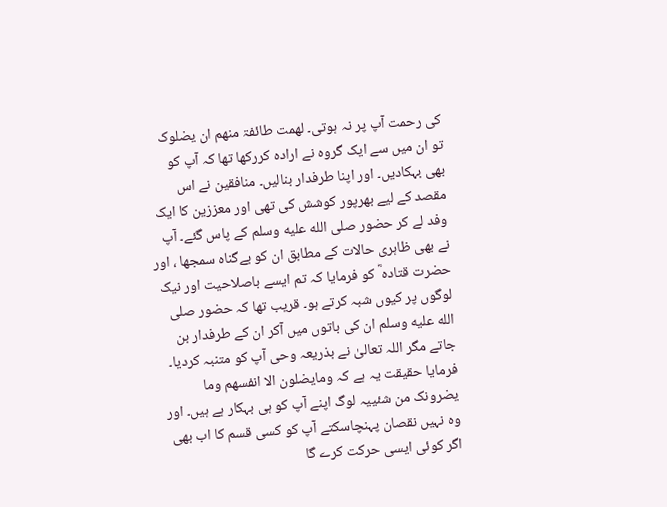کی رحمت آپ پر نہ ہوتی۔ لھمت طائفۃ منھم ان یضلوک تو ان میں سے ایک گروہ نے ارادہ کررکھا تھا کہ آپ کو بھی بہکادیں۔ اور اپنا طرفدار بنالیں۔ منافقین نے اس مقصد کے لیے بھرپور کوشش کی تھی اور معززین کا ایک وفد لے کر حضور صلى الله عليه وسلم کے پاس گئے۔ آپ نے بھی ظاہری حالات کے مطابق ان کو بےگناہ سمجھا ، اور حضرت قتادہ ؓ کو فرمایا کہ تم ایسے باصلاحیت اور نیک لوگوں پر کیوں شبہ کرتے ہو۔ قریب تھا کہ حضور صلى الله عليه وسلم ان کی باتوں میں آکر ان کے طرفدار بن جاتے مگر اللہ تعالیٰ نے بذریعہ وحی آپ کو متنبہ کردیا۔ فرمایا حقیقت یہ ہے کہ ومایضلون الا انفسھم وما یضرونک من شئییہ لوگ اپنے آپ کو ہی بہکار ہے ہیں۔ اور وہ نہیں نقصان پہنچاسکتے آپ کو کسی قسم کا اب بھی اگر کوئی ایسی حرکت کرے گا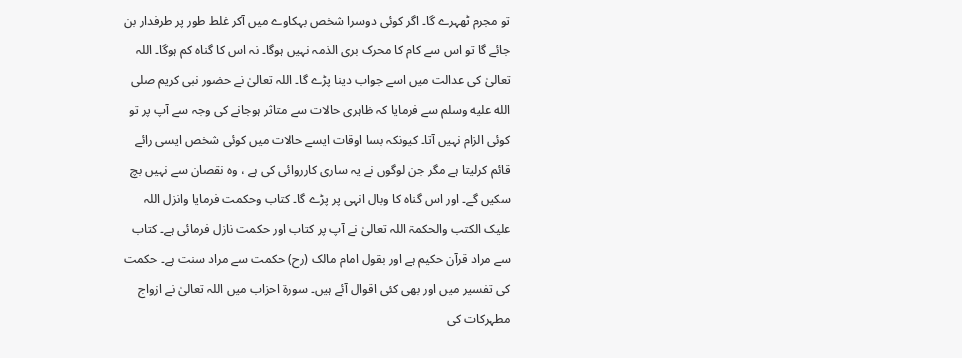تو مجرم ٹھہرے گا۔ اگر کوئی دوسرا شخص بہکاوے میں آکر غلط طور پر طرفدار بن جائے گا تو اس سے کام کا محرک بری الذمہ نہیں ہوگا۔ نہ اس کا گناہ کم ہوگا۔ اللہ تعالیٰ کی عدالت میں اسے جواب دینا پڑے گا۔ اللہ تعالیٰ نے حضور نبی کریم صلى الله عليه وسلم سے فرمایا کہ ظاہری حالات سے متاثر ہوجانے کی وجہ سے آپ پر تو کوئی الزام نہیں آتا۔ کیونکہ بسا اوقات ایسے حالات میں کوئی شخص ایسی رائے قائم کرلیتا ہے مگر جن لوگوں نے یہ ساری کارروائی کی ہے ، وہ نقصان سے نہیں بچ سکیں گے۔ اور اس گناہ کا وبال انہی پر پڑے گا۔ کتاب وحکمت فرمایا وانزل اللہ علیک الکتب والحکمۃ اللہ تعالیٰ نے آپ پر کتاب اور حکمت نازل فرمائی ہے۔ کتاب سے مراد قرآن حکیم ہے اور بقول امام مالک (رح) حکمت سے مراد سنت ہے۔ حکمت کی تفسیر میں اور بھی کئی اقوال آئے ہیں۔ سورة احزاب میں اللہ تعالیٰ نے ازواج مطہرکات کی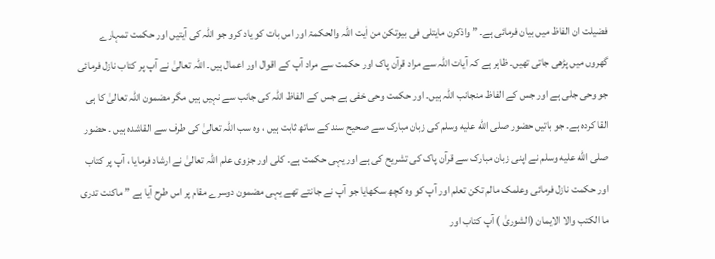فضیلت ان الفاظ میں بیان فرمائی ہے۔ ” واذکرن مایتلی فی بیوتکن من اٰیت اللہ والحکمۃ اور اس بات کو یاد کرو جو اللہ کی آیتیں اور حکمت تمہارے گھروں میں پڑھی جاتی تھیں۔ ظاہر ہے کہ آیات اللہ سے مراد قرآن پاک اور حکمت سے مراد آپ کے اقوال اور اعمال ہیں۔ اللہ تعالیٰ نے آپ پر کتاب نازل فرمائی جو وحی جلی ہے اور جس کے الفاظ منجانب اللہ ہیں۔ اور حکمت وحی خفی ہے جس کے الفاظ اللہ کی جانب سے نہیں ہیں مگر مضمون اللہ تعالیٰ کا ہی القا کردہ ہے۔ جو باتیں حضور صلى الله عليه وسلم کی زبان مبارک سے صحیح سند کے ساتھ ثابت ہیں ، وہ سب اللہ تعالیٰ کی طرف سے القاشدہ ہیں ۔ حضور صلى الله عليه وسلم نے اپنی زبان مبارک سے قرآن پاک کی تشریح کی ہے اور یہی حکمت ہے۔ کلی اور جزوی علم اللہ تعالیٰ نے ارشاد فرمایا ، آپ پر کتاب اور حکمت نازل فرمائی وعلمک مالم تکن تعلم اور آپ کو وہ کچھ سکھایا جو آپ نے جانتے تھے یہی مضمون دوسرے مقام پر اس طرح آیا ہے ” ماکنت تدری ما الکتب والا الایمان (الشوریٰ ) آپ کتاب اور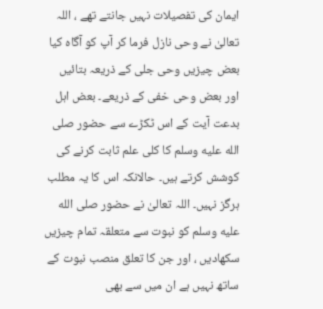ایمان کی تفصیلات نہیں جانتے تھے ، اللہ تعالیٰ نے وحی نازل فرما کر آپ کو آگاہ کیا بعض چیزیں وحی جلی کے ذریعہ بتائیں اور بعض وحی خفی کے ذریعے۔ بعض اہل بدعت آیت کے اس ٹکڑے سے حضور صلى الله عليه وسلم کا کلی علم ثابت کرنے کی کوشش کرتے ہیں۔ حالانکہ اس کا یہ مطلب ہرگز نہیں۔ اللہ تعالیٰ نے حضور صلى الله عليه وسلم کو نبوت سے متعلقہ تمام چیزیں سکھادیں ، اور جن کا تعلق منصب نبوت کے ساتھ نہیں ہے ان میں سے بھی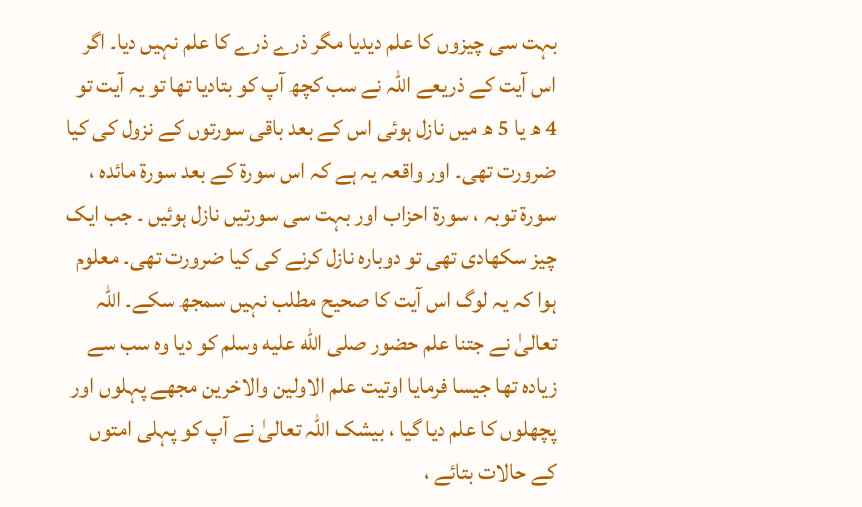بہت سی چیزوں کا علم دیدیا مگر ذرے ذرے کا علم نہیں دیا۔ اگر اس آیت کے ذریعے اللہ نے سب کچھ آپ کو بتادیا تھا تو یہ آیت تو 4 ھ یا 5 ھ میں نازل ہوئی اس کے بعد باقی سورتوں کے نزول کی کیا ضرورت تھی۔ اور واقعہ یہ ہے کہ اس سورة کے بعد سورة مائدہ ، سورة توبہ ، سورة احزاب اور بہت سی سورتیں نازل ہوئیں ۔ جب ایک چیز سکھادی تھی تو دوبارہ نازل کرنے کی کیا ضرورت تھی۔ معلوم ہوا کہ یہ لوگ اس آیت کا صحیح مطلب نہیں سمجھ سکے۔ اللہ تعالیٰ نے جتنا علم حضور صلى الله عليه وسلم کو دیا وہ سب سے زیادہ تھا جیسا فرمایا اوتیت علم الاولین والاخرین مجھے پہلوں اور پچھلوں کا علم دیا گیا ، بیشک اللہ تعالیٰ نے آپ کو پہلی امتوں کے حالات بتائے ،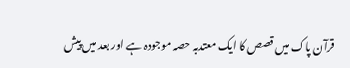قرآن پاک میں قصص کا ایک معتدبہ حصہ موجودہ ہے اور بعد میں پیش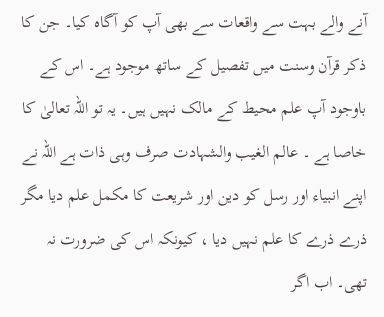آنے والے بہت سے واقعات سے بھی آپ کو آگاہ کیا۔ جن کا ذکر قرآن وسنت میں تفصیل کے ساتھ موجود ہے۔ اس کے باوجود آپ علم محیط کے مالک نہیں ہیں۔ یہ تو اللہ تعالیٰ کا خاصا ہے ۔ عالم الغیب والشہادت صرف وہی ذات ہے اللہ نے اپنے انبیاء اور رسل کو دین اور شریعت کا مکمل علم دیا مگر ذرے ذرے کا علم نہیں دیا ، کیونکہ اس کی ضرورت نہ تھی۔ اب اگر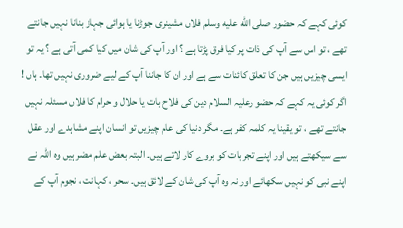کوئی کہے کہ حضور صلى الله عليه وسلم فلاں مشینری جوڑنا یا ہوائی جہاز بنانا نہیں جانتے تھے ، تو اس سے آپ کی ذات پر کیا فرق پڑتا ہے ؟ اور آپ کی شان میں کیا کمی آتی ہے ؟ یہ تو ایسی چیزیں ہیں جن کا تعلق کائنات سے ہے اور ان کا جاننا آپ کے لیے ضروری نہیں تھا۔ ہاں ! اگر کوئی یہ کہے کہ حضو رعلیہ السلام دین کی فلاح بات یا حلال و حرام کا فلاں مسئلہ نہیں جانتے تھے ، تو یقینا یہ کلمہ کفر ہے۔ مگر دنیا کی عام چیزیں تو انسان اپنے مشاہدے اور عقل سے سیکھتے ہیں اور اپنے تجربات کو بروے کار لاتے ہیں۔ البتہ بعض علم مضر ہیں وہ اللہ نے اپنے نبی کو نہیں سکھائے اور نہ وہ آپ کی شان کے لائق ہیں۔ سحر ، کہانت ، نجوم آپ کے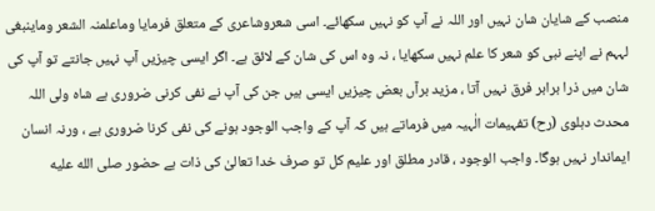منصب کے شایان شان نہیں اور اللہ نے آپ کو نہیں سکھائے۔ اسی شعروشاعری کے متعلق فرمایا وماعلمنہ الشعر وماینبغی لہہم نے اپنے نبی کو شعر کا علم نہیں سکھایا ، نہ وہ اس کی شان کے لائق ہے۔ اگر ایسی چیزیں آپ نہیں جانتے تو آپ کی شان میں ذرا برابر فرق نہیں آتا ، مزید برآں بعض چیزیں ایسی ہیں جن کی آپ نے نفی کرنی ضروری ہے شاہ ولی اللہ محدث دہلوی (رح) تفہیمات الٰہیہ میں فرماتے ہیں کہ آپ کے واجب الوجود ہونے کی نفی کرنا ضروری ہے ، ورنہ انسان ایماندار نہیں ہوگا۔ واجب الوجود ، قادر مطلق اور علیم کل تو صرف خدا تعالیٰ کی ذات ہے حضور صلى الله عليه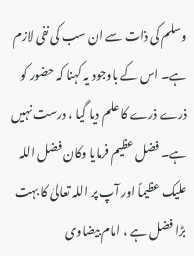وسلم کی ذات سے ان سب کی نفی لازم ہے۔ اس کے باوجود یہ کہنا کہ حضور کو ذرے ذرے کا علم دیا گیا ، درست نہیں ہے۔ فضل عظیم فرمایا وکان فضل اللہ علیک عظیماً اور آپ پر اللہ تعالیٰ کا بہت بڑا فضل ہے ، امام بیضاوی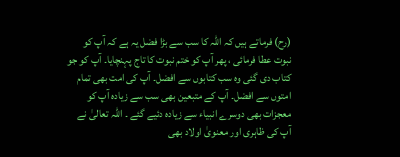(رح) فرماتے ہیں کہ اللہ کا سب سے بڑا فضل یہ ہے کہ آپ کو نبوت عطا فرمائی ، پھر آپ کو ختم نبوت کا تاج پہنچایا۔ آپ کو جو کتاب دی گئی وہ سب کتابوں سے افضل۔ آپ کی امت بھی تمام امتوں سے افضل۔ آپ کے متبعین بھی سب سے زیادہ آپ کو معجزات بھی دوسرے انبیاء سے زیادہ دئیے گئے ۔ اللہ تعالیٰ نے آپ کی ظاہری اور معنویٰ اولاد بھی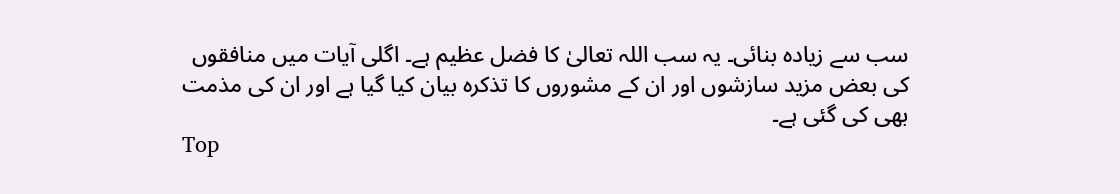سب سے زیادہ بنائی۔ یہ سب اللہ تعالیٰ کا فضل عظیم ہے۔ اگلی آیات میں منافقوں کی بعض مزید سازشوں اور ان کے مشوروں کا تذکرہ بیان کیا گیا ہے اور ان کی مذمت بھی کی گئی ہے۔
Top